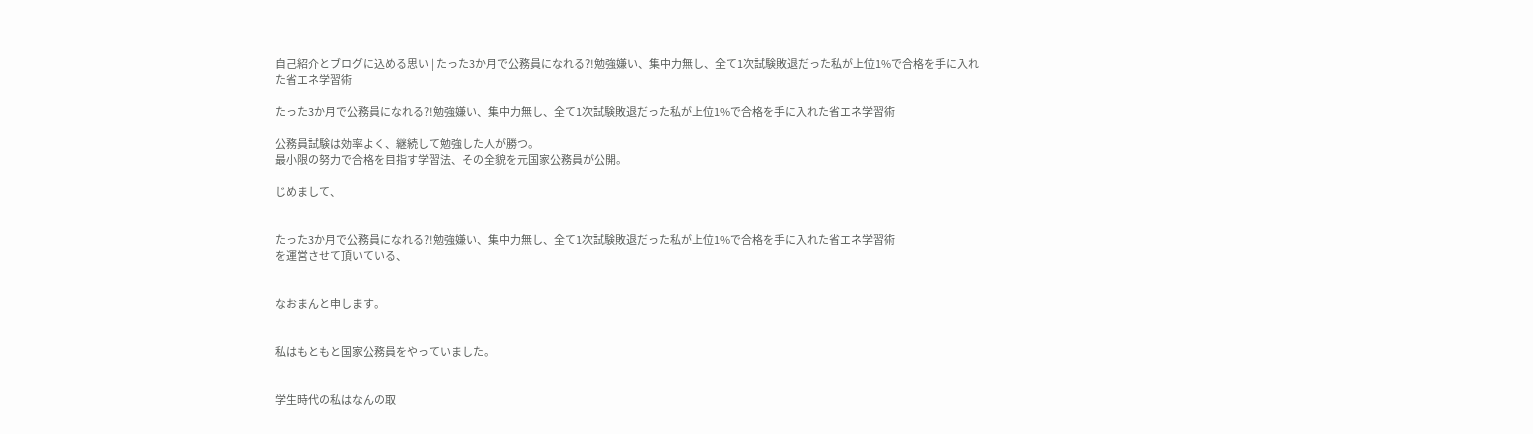自己紹介とブログに込める思い | たった3か月で公務員になれる?!勉強嫌い、集中力無し、全て1次試験敗退だった私が上位1%で合格を手に入れた省エネ学習術

たった3か月で公務員になれる?!勉強嫌い、集中力無し、全て1次試験敗退だった私が上位1%で合格を手に入れた省エネ学習術

公務員試験は効率よく、継続して勉強した人が勝つ。
最小限の努力で合格を目指す学習法、その全貌を元国家公務員が公開。

じめまして、


たった3か月で公務員になれる?!勉強嫌い、集中力無し、全て1次試験敗退だった私が上位1%で合格を手に入れた省エネ学習術
を運営させて頂いている、


なおまんと申します。


私はもともと国家公務員をやっていました。


学生時代の私はなんの取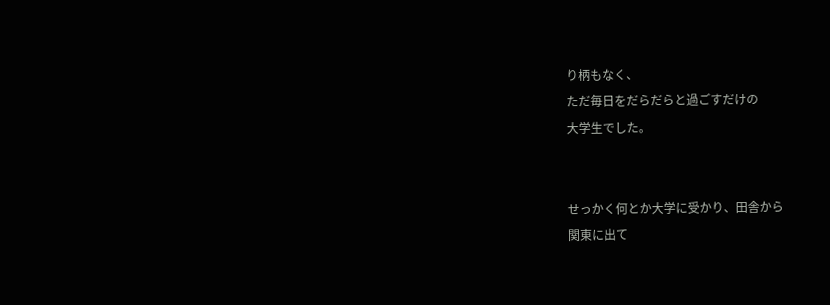り柄もなく、
ただ毎日をだらだらと過ごすだけの
大学生でした。


せっかく何とか大学に受かり、田舎から
関東に出て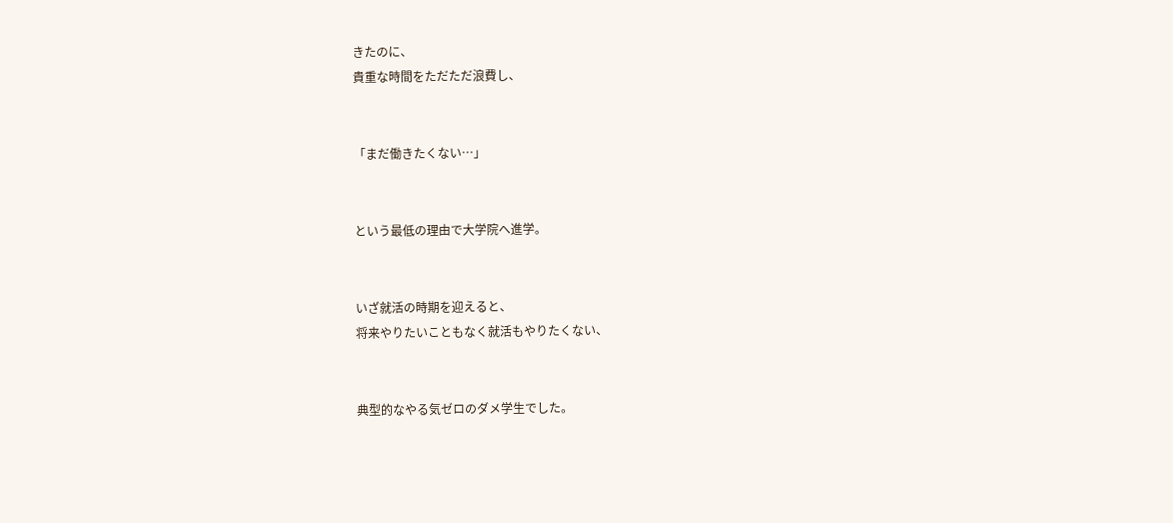きたのに、
貴重な時間をただただ浪費し、


「まだ働きたくない…」


という最低の理由で大学院へ進学。


いざ就活の時期を迎えると、
将来やりたいこともなく就活もやりたくない、


典型的なやる気ゼロのダメ学生でした。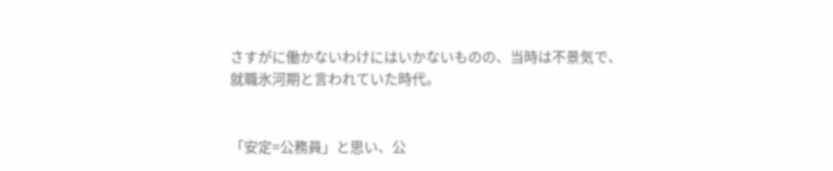さすがに働かないわけにはいかないものの、当時は不景気で、
就職氷河期と言われていた時代。


「安定=公務員」と思い、公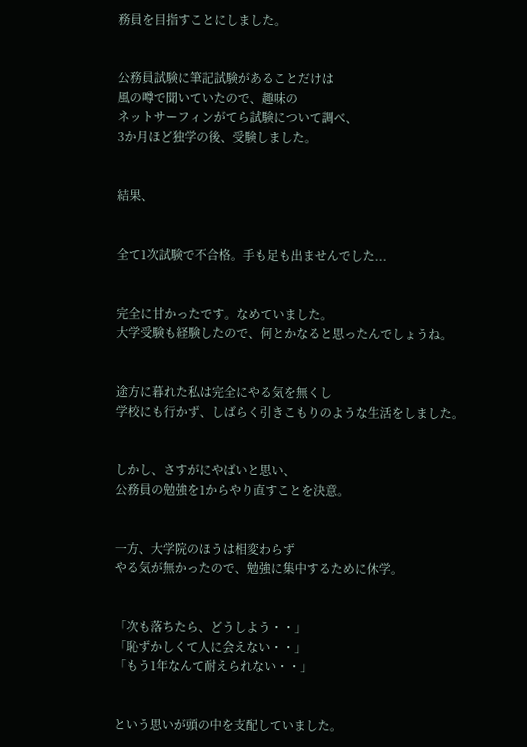務員を目指すことにしました。


公務員試験に筆記試験があることだけは
風の噂で聞いていたので、趣味の
ネットサーフィンがてら試験について調べ、
3か月ほど独学の後、受験しました。


結果、


全て1次試験で不合格。手も足も出ませんでした...


完全に甘かったです。なめていました。
大学受験も経験したので、何とかなると思ったんでしょうね。


途方に暮れた私は完全にやる気を無くし
学校にも行かず、しばらく引きこもりのような生活をしました。


しかし、さすがにやばいと思い、
公務員の勉強を1からやり直すことを決意。


一方、大学院のほうは相変わらず
やる気が無かったので、勉強に集中するために休学。


「次も落ちたら、どうしよう・・」
「恥ずかしくて人に会えない・・」
「もう1年なんて耐えられない・・」


という思いが頭の中を支配していました。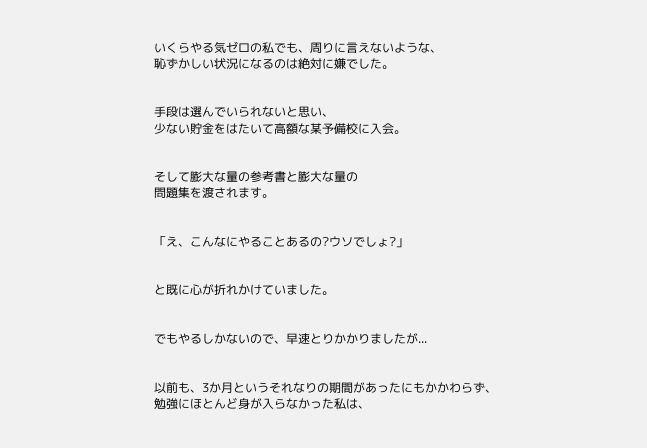いくらやる気ゼロの私でも、周りに言えないような、
恥ずかしい状況になるのは絶対に嫌でした。


手段は選んでいられないと思い、
少ない貯金をはたいて高額な某予備校に入会。


そして膨大な量の参考書と膨大な量の
問題集を渡されます。


「え、こんなにやることあるの?ウソでしょ?」


と既に心が折れかけていました。


でもやるしかないので、早速とりかかりましたが...


以前も、3か月というそれなりの期間があったにもかかわらず、
勉強にほとんど身が入らなかった私は、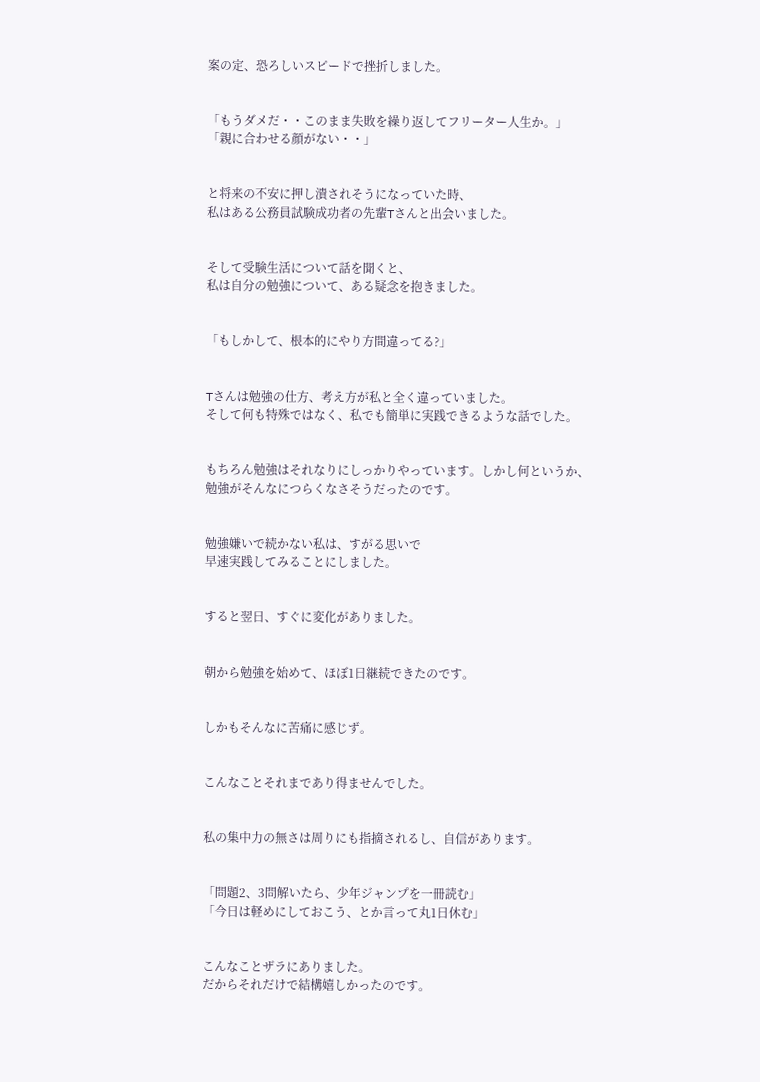案の定、恐ろしいスピードで挫折しました。


「もうダメだ・・このまま失敗を繰り返してフリーター人生か。」
「親に合わせる顔がない・・」


と将来の不安に押し潰されそうになっていた時、
私はある公務員試験成功者の先輩Tさんと出会いました。


そして受験生活について話を聞くと、
私は自分の勉強について、ある疑念を抱きました。


「もしかして、根本的にやり方間違ってる?」


Tさんは勉強の仕方、考え方が私と全く違っていました。
そして何も特殊ではなく、私でも簡単に実践できるような話でした。


もちろん勉強はそれなりにしっかりやっています。しかし何というか、
勉強がそんなにつらくなさそうだったのです。


勉強嫌いで続かない私は、すがる思いで
早速実践してみることにしました。


すると翌日、すぐに変化がありました。


朝から勉強を始めて、ほぼ1日継続できたのです。


しかもそんなに苦痛に感じず。


こんなことそれまであり得ませんでした。


私の集中力の無さは周りにも指摘されるし、自信があります。


「問題2、3問解いたら、少年ジャンプを一冊読む」
「今日は軽めにしておこう、とか言って丸1日休む」


こんなことザラにありました。
だからそれだけで結構嬉しかったのです。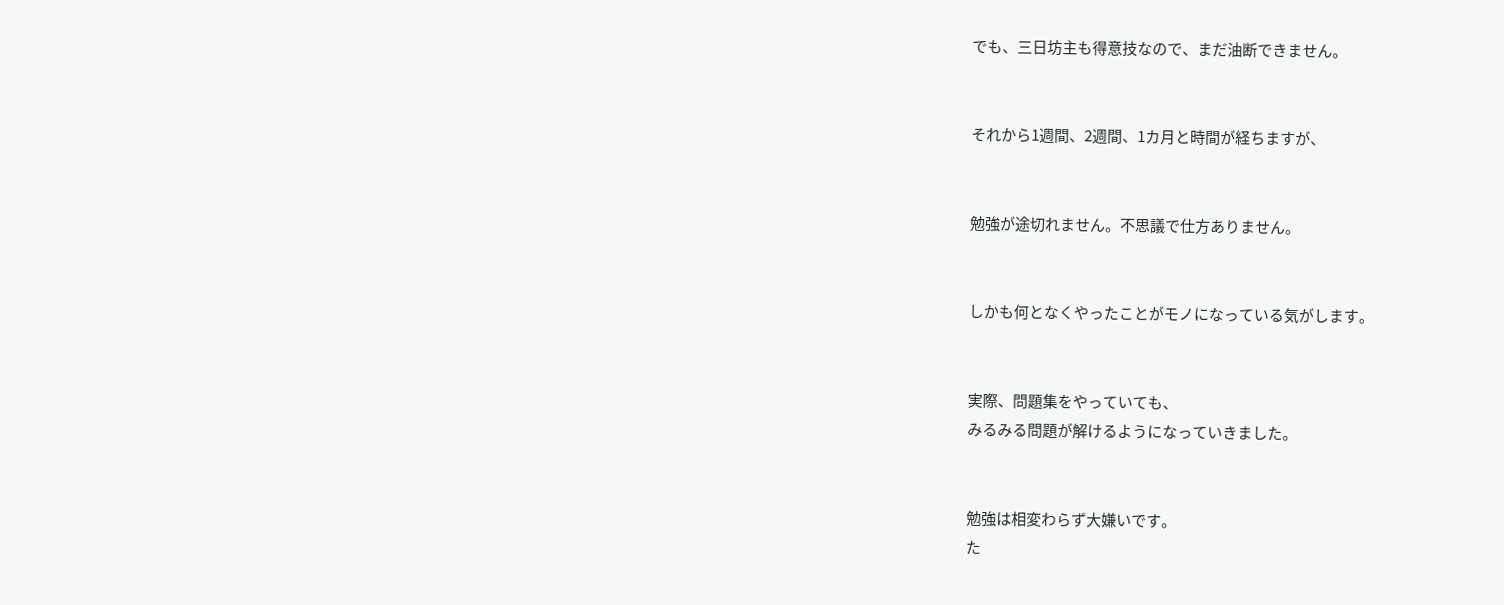でも、三日坊主も得意技なので、まだ油断できません。


それから1週間、2週間、1カ月と時間が経ちますが、


勉強が途切れません。不思議で仕方ありません。


しかも何となくやったことがモノになっている気がします。


実際、問題集をやっていても、
みるみる問題が解けるようになっていきました。


勉強は相変わらず大嫌いです。
た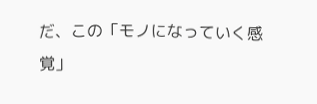だ、この「モノになっていく感覚」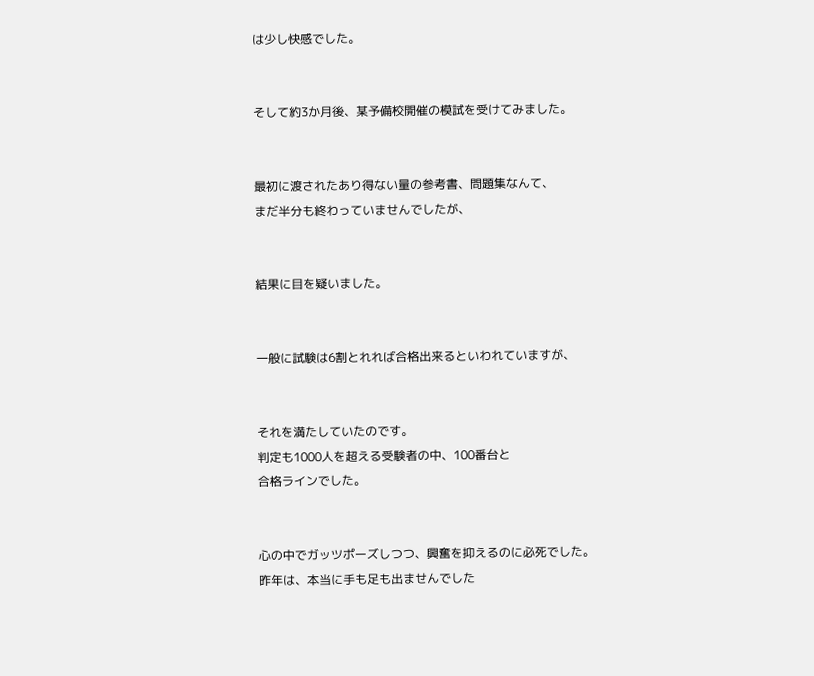は少し快感でした。


そして約3か月後、某予備校開催の模試を受けてみました。


最初に渡されたあり得ない量の参考書、問題集なんて、
まだ半分も終わっていませんでしたが、


結果に目を疑いました。


一般に試験は6割とれれば合格出来るといわれていますが、


それを満たしていたのです。
判定も1000人を超える受験者の中、100番台と
合格ラインでした。


心の中でガッツポーズしつつ、興奮を抑えるのに必死でした。
昨年は、本当に手も足も出ませんでした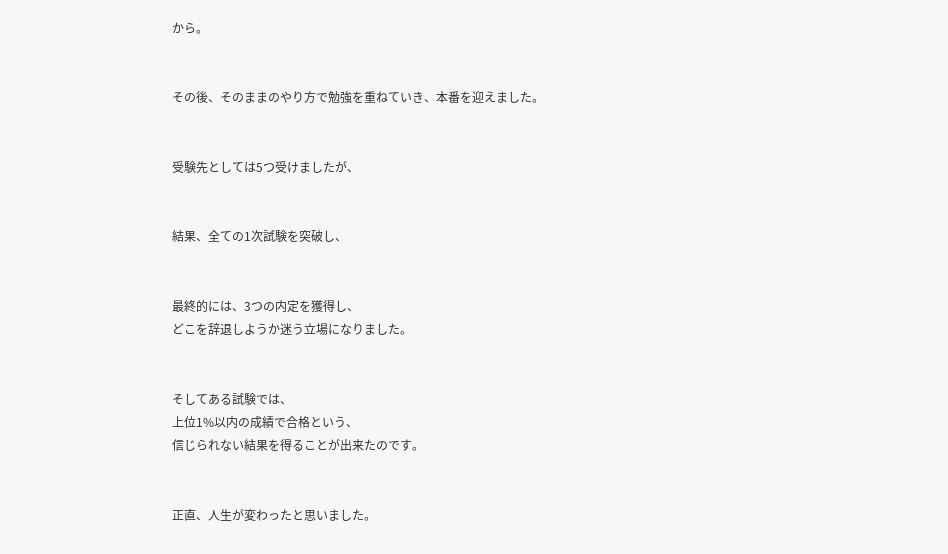から。


その後、そのままのやり方で勉強を重ねていき、本番を迎えました。


受験先としては5つ受けましたが、


結果、全ての1次試験を突破し、


最終的には、3つの内定を獲得し、
どこを辞退しようか迷う立場になりました。


そしてある試験では、
上位1%以内の成績で合格という、
信じられない結果を得ることが出来たのです。


正直、人生が変わったと思いました。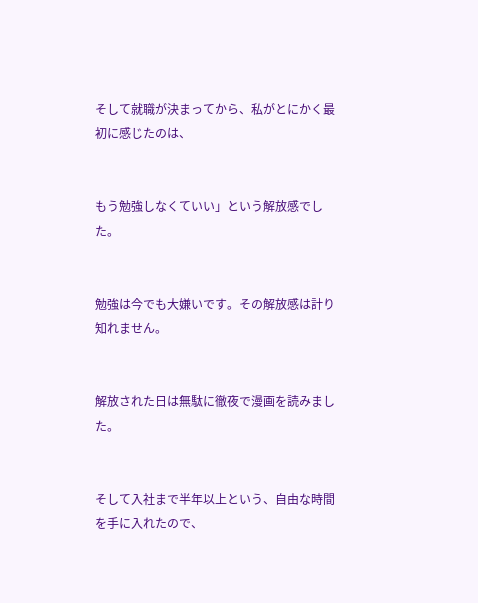そして就職が決まってから、私がとにかく最初に感じたのは、


もう勉強しなくていい」という解放感でした。


勉強は今でも大嫌いです。その解放感は計り知れません。


解放された日は無駄に徹夜で漫画を読みました。


そして入社まで半年以上という、自由な時間を手に入れたので、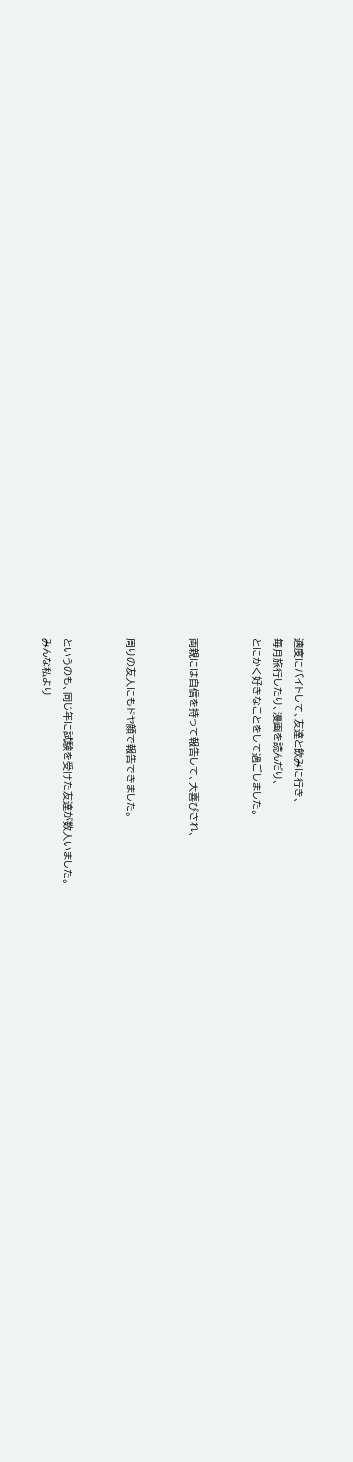適度にバイトして、友達と飲みに行き、
毎月旅行したり、漫画を読んだり、
とにかく好きなことをして過ごしました。


両親には自信を持って報告して、大喜びされ、


周りの友人にもドヤ顔で報告できました。


というのも、同じ年に試験を受けた友達が数人いました。
みんな私より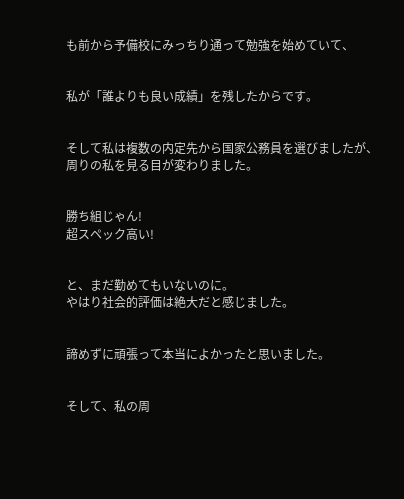も前から予備校にみっちり通って勉強を始めていて、


私が「誰よりも良い成績」を残したからです。


そして私は複数の内定先から国家公務員を選びましたが、
周りの私を見る目が変わりました。


勝ち組じゃん!
超スペック高い!


と、まだ勤めてもいないのに。
やはり社会的評価は絶大だと感じました。


諦めずに頑張って本当によかったと思いました。


そして、私の周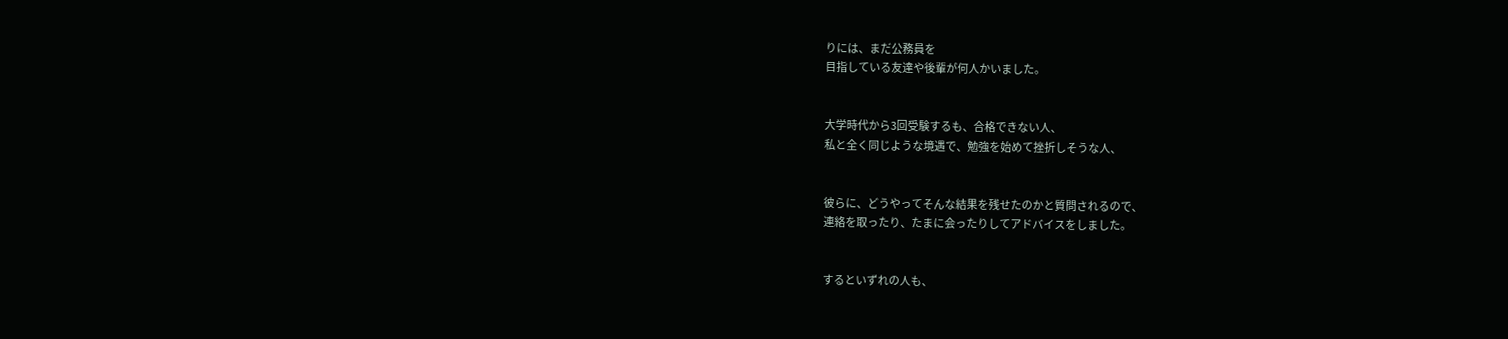りには、まだ公務員を
目指している友達や後輩が何人かいました。


大学時代から3回受験するも、合格できない人、
私と全く同じような境遇で、勉強を始めて挫折しそうな人、


彼らに、どうやってそんな結果を残せたのかと質問されるので、
連絡を取ったり、たまに会ったりしてアドバイスをしました。


するといずれの人も、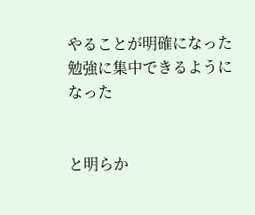やることが明確になった
勉強に集中できるようになった


と明らか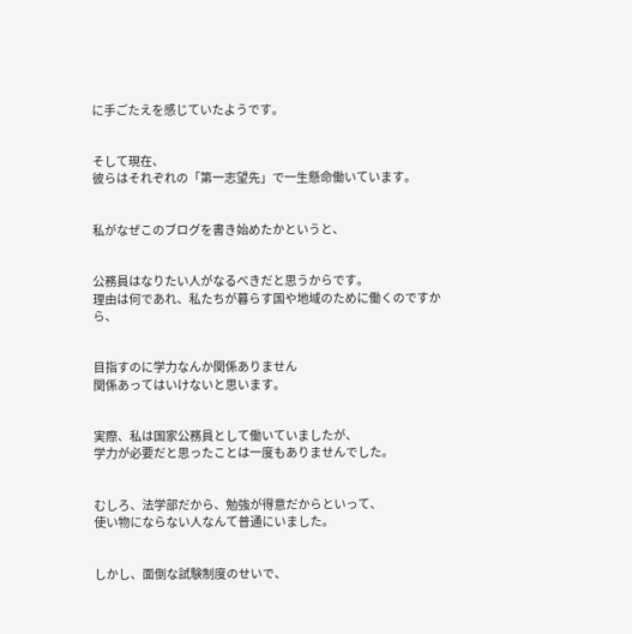に手ごたえを感じていたようです。


そして現在、
彼らはそれぞれの「第一志望先」で一生懸命働いています。


私がなぜこのブログを書き始めたかというと、


公務員はなりたい人がなるべきだと思うからです。
理由は何であれ、私たちが暮らす国や地域のために働くのですから、


目指すのに学力なんか関係ありません
関係あってはいけないと思います。


実際、私は国家公務員として働いていましたが、
学力が必要だと思ったことは一度もありませんでした。


むしろ、法学部だから、勉強が得意だからといって、
使い物にならない人なんて普通にいました。


しかし、面倒な試験制度のせいで、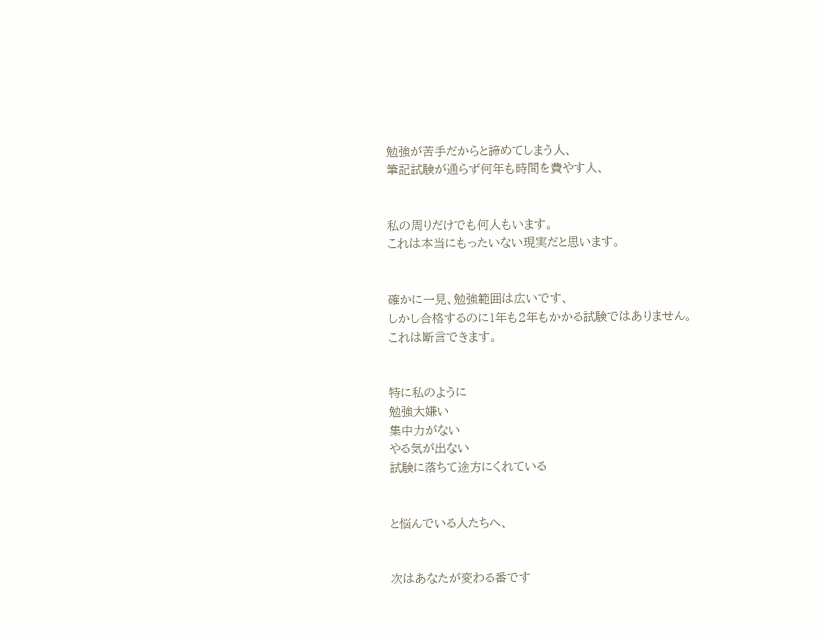勉強が苦手だからと諦めてしまう人、
筆記試験が通らず何年も時間を費やす人、


私の周りだけでも何人もいます。
これは本当にもったいない現実だと思います。


確かに一見、勉強範囲は広いです、
しかし合格するのに1年も2年もかかる試験ではありません。
これは断言できます。


特に私のように
勉強大嫌い
集中力がない
やる気が出ない
試験に落ちて途方にくれている


と悩んでいる人たちへ、


次はあなたが変わる番です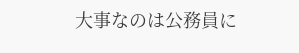大事なのは公務員に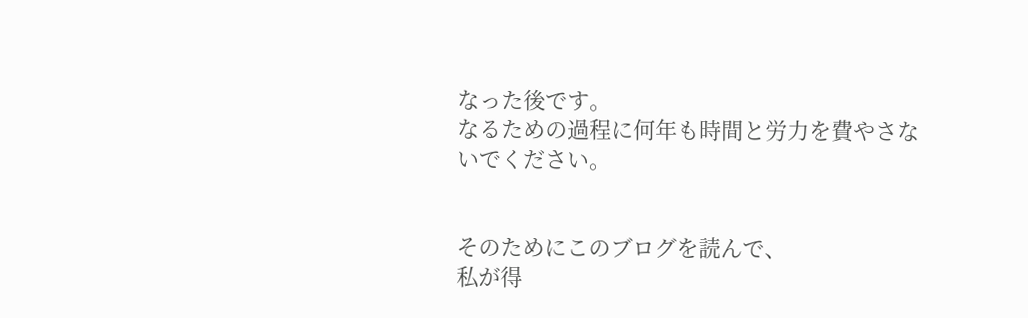なった後です。
なるための過程に何年も時間と労力を費やさないでください。


そのためにこのブログを読んで、
私が得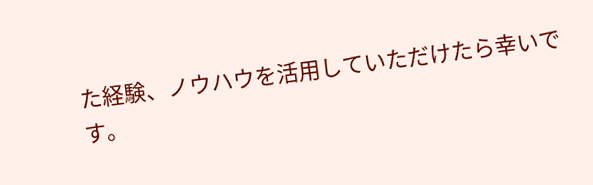た経験、ノウハウを活用していただけたら幸いです。